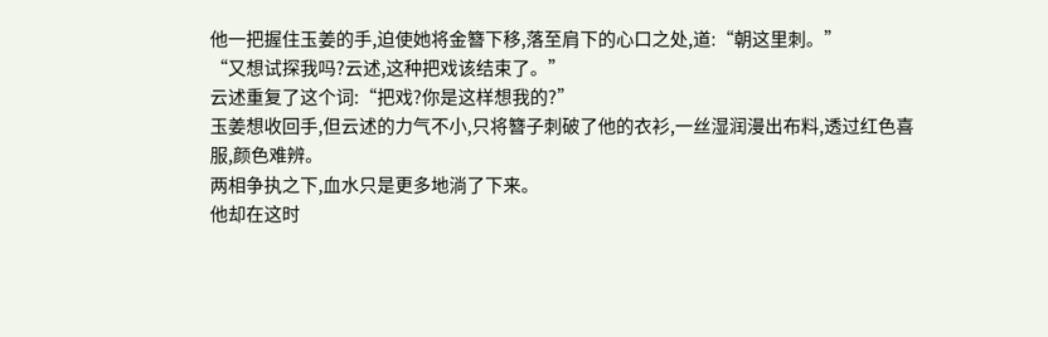他一把握住玉姜的手,迫使她将金簪下移,落至肩下的心口之处,道:“朝这里刺。”
“又想试探我吗?云述,这种把戏该结束了。”
云述重复了这个词:“把戏?你是这样想我的?”
玉姜想收回手,但云述的力气不小,只将簪子刺破了他的衣衫,一丝湿润漫出布料,透过红色喜服,颜色难辨。
两相争执之下,血水只是更多地淌了下来。
他却在这时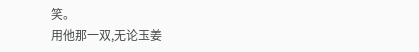笑。
用他那一双,无论玉姜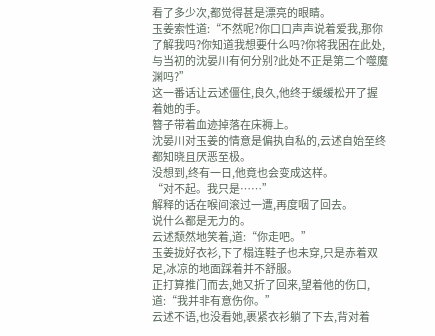看了多少次,都觉得甚是漂亮的眼睛。
玉姜索性道:“不然呢?你口口声声说着爱我,那你了解我吗?你知道我想要什么吗?你将我困在此处,与当初的沈晏川有何分别?此处不正是第二个噬魔渊吗?”
这一番话让云述僵住,良久,他终于缓缓松开了握着她的手。
簪子带着血迹掉落在床褥上。
沈晏川对玉姜的情意是偏执自私的,云述自始至终都知晓且厌恶至极。
没想到,终有一日,他竟也会变成这样。
“对不起。我只是……”
解释的话在喉间滚过一遭,再度咽了回去。
说什么都是无力的。
云述颓然地笑着,道:“你走吧。”
玉姜拢好衣衫,下了榻连鞋子也未穿,只是赤着双足,冰凉的地面踩着并不舒服。
正打算推门而去,她又折了回来,望着他的伤口,道:“我并非有意伤你。”
云述不语,也没看她,裹紧衣衫躺了下去,背对着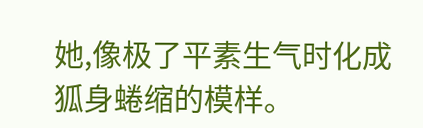她,像极了平素生气时化成狐身蜷缩的模样。